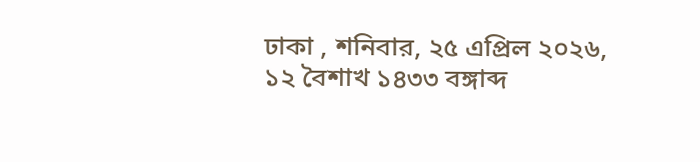ঢাকা , শনিবার, ২৫ এপ্রিল ২০২৬, ১২ বৈশাখ ১৪৩৩ বঙ্গাব্দ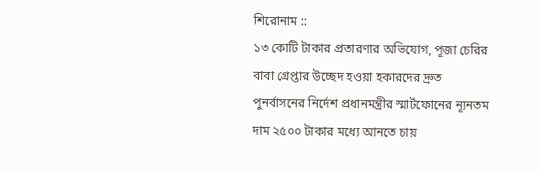শিরোনাম ::
১৩ কোটি টাকার প্রতারণার অভিযোগ, পূজা চেরির বাবা গ্রেপ্তার উচ্ছেদ হওয়া হকারদের দ্রুত পুনর্বাসনের নির্দেশ প্রধানমন্ত্রীর স্মার্টফোনের ন্যূনতম দাম ২৫০০ টাকার মধ্যে আনতে চায়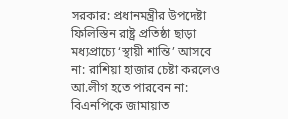সরকার: প্রধানমন্ত্রীর উপদেষ্টা ফিলিস্তিন রাষ্ট্র প্রতিষ্ঠা ছাড়া মধ্যপ্রাচ্যে ‘স্থায়ী শান্তি’ আসবে না: রাশিয়া হাজার চেষ্টা করলেও আ.লীগ হতে পারবেন না: বিএনপিকে জামায়াত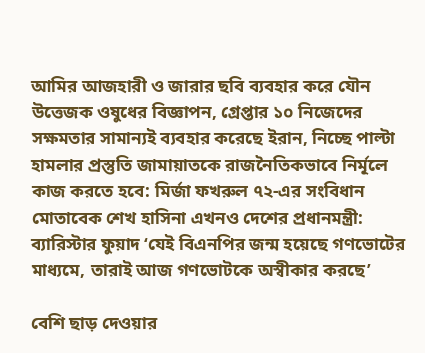আমির আজহারী ও জারার ছবি ব্যবহার করে যৌন উত্তেজক ওষুধের বিজ্ঞাপন, গ্রেপ্তার ১০ নিজেদের সক্ষমতার সামান্যই ব্যবহার করেছে ইরান, নিচ্ছে পাল্টা হামলার প্রস্তুতি জামায়াতকে রাজনৈতিকভাবে নির্মূলে কাজ করতে হবে: মির্জা ফখরুল ৭২-এর সংবিধান মোতাবেক শেখ হাসিনা এখনও দেশের প্রধানমন্ত্রী: ব্যারিস্টার ফুয়াদ ‘যেই বিএনপির জন্ম হয়েছে গণভোটের মাধ্যমে, তারাই আজ গণভোটকে অস্বীকার করছে’

বেশি ছাড় দেওয়ার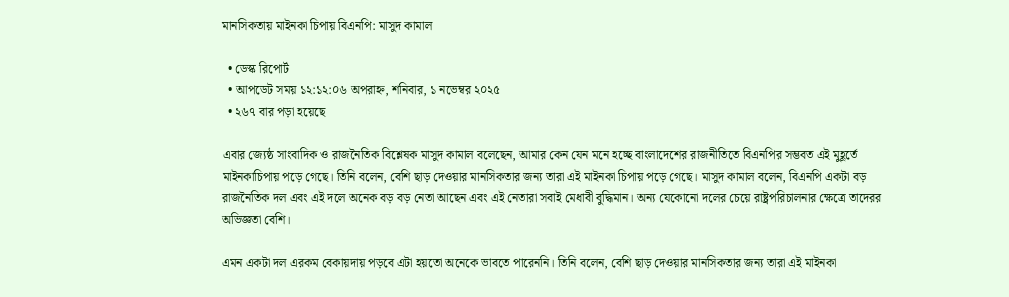মানসিকতায় মাইনকা চিপায় বিএনপি: মাসুদ কামাল

  • ডেস্ক রিপোর্ট
  • আপডেট সময় ১২:১২:০৬ অপরাহ্ন, শনিবার, ১ নভেম্বর ২০২৫
  • ২৬৭ বার পড়া হয়েছে

এবার জ্যেষ্ঠ সাংবাদিক ও রাজনৈতিক বিশ্লেষক মাসুদ কামাল বলেছেন, আমার কেন যেন মনে হচ্ছে বাংলাদেশের রাজনীতিতে বিএনপির সম্ভবত এই মুহূর্তে মাইনকাচিপায় পড়ে গেছে। তিনি বলেন, বেশি ছাড় দেওয়ার মানসিকতার জন্য তারা এই মাইনকা চিপায় পড়ে গেছে। মাসুদ কামাল বলেন, বিএনপি একটা বড় রাজনৈতিক দল এবং এই দলে অনেক বড় বড় নেতা আছেন এবং এই নেতারা সবাই মেধাবী বুদ্ধিমান। অন্য যেকোনো দলের চেয়ে রাষ্ট্রপরিচালনার ক্ষেত্রে তাদেরর অভিজ্ঞতা বেশি।

এমন একটা দল এরকম বেকায়দায় পড়বে এটা হয়তো অনেকে ভাবতে পারেননি। তিনি বলেন, বেশি ছাড় দেওয়ার মানসিকতার জন্য তারা এই মাইনকা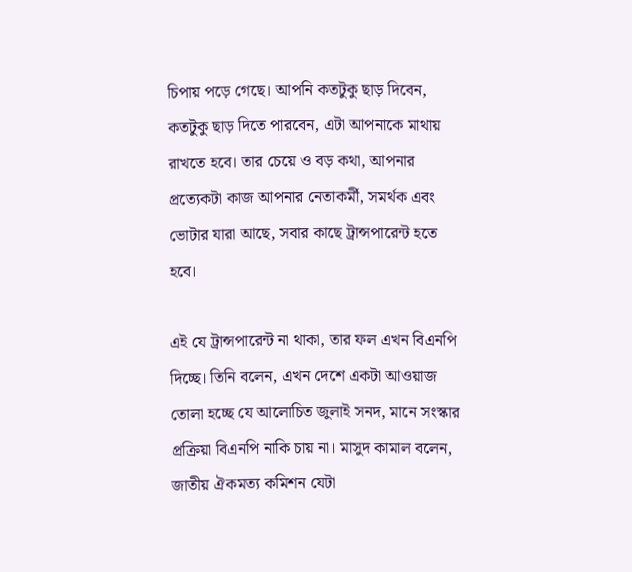চিপায় পড়ে গেছে। আপনি কতটুকু ছাড় দিবেন, কতটুকু ছাড় দিতে পারবেন, এটা আপনাকে মাথায় রাখতে হবে। তার চেয়ে ও বড় কথা, আপনার প্রত্যেকটা কাজ আপনার নেতাকর্মী, সমর্থক এবং ভোটার যারা আছে, সবার কাছে ট্রান্সপারেন্ট হতে হবে।

এই যে ট্রান্সপারেন্ট না থাকা, তার ফল এখন বিএনপি দিচ্ছে। তিনি বলেন, এখন দেশে একটা আওয়াজ তোলা হচ্ছে যে আলোচিত জুলাই সনদ, মানে সংস্কার প্রক্রিয়া বিএনপি নাকি চায় না। মাসুদ কামাল বলেন, জাতীয় ঐকমত্য কমিশন যেটা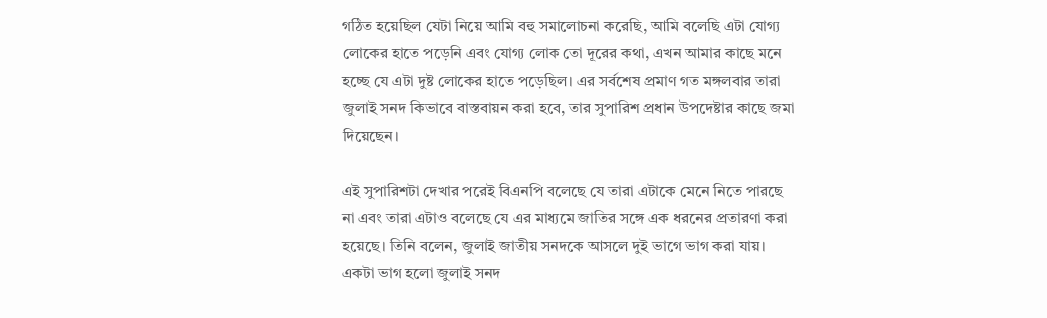গঠিত হয়েছিল যেটা নিয়ে আমি বহু সমালোচনা করেছি, আমি বলেছি এটা যোগ্য লোকের হাতে পড়েনি এবং যোগ্য লোক তো দূরের কথা, এখন আমার কাছে মনে হচ্ছে যে এটা দুষ্ট লোকের হাতে পড়েছিল। এর সর্বশেষ প্রমাণ গত মঙ্গলবার তারা জুলাই সনদ কিভাবে বাস্তবায়ন করা হবে, তার সুপারিশ প্রধান উপদেষ্টার কাছে জমা দিয়েছেন।

এই সুপারিশটা দেখার পরেই বিএনপি বলেছে যে তারা এটাকে মেনে নিতে পারছে না এবং তারা এটাও বলেছে যে এর মাধ্যমে জাতির সঙ্গে এক ধরনের প্রতারণা করা হয়েছে। তিনি বলেন, জুলাই জাতীয় সনদকে আসলে দুই ভাগে ভাগ করা যায়। একটা ভাগ হলো জুলাই সনদ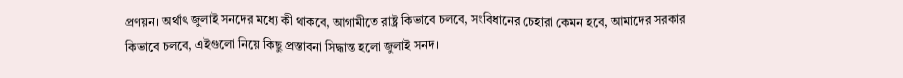প্রণয়ন। অর্থাৎ জুলাই সনদের মধ্যে কী থাকবে, আগামীতে রাষ্ট্র কিভাবে চলবে, সংবিধানের চেহারা কেমন হবে, আমাদের সরকার কিভাবে চলবে, এইগুলো নিয়ে কিছু প্রস্তাবনা সিদ্ধান্ত হলো জুলাই সনদ।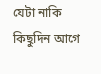যেটা নাকি কিছুদিন আগে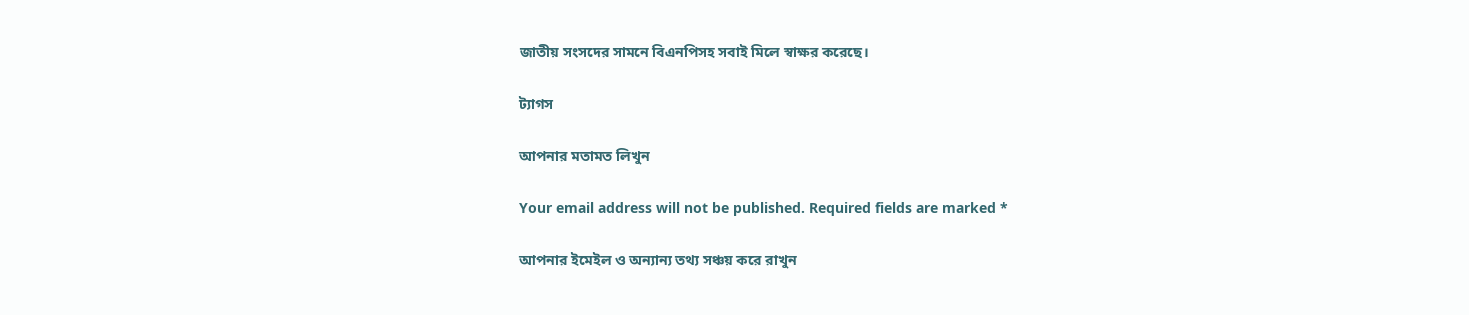জাতীয় সংসদের সামনে বিএনপিসহ সবাই মিলে স্বাক্ষর করেছে।

ট্যাগস

আপনার মতামত লিখুন

Your email address will not be published. Required fields are marked *

আপনার ইমেইল ও অন্যান্য তথ্য সঞ্চয় করে রাখুন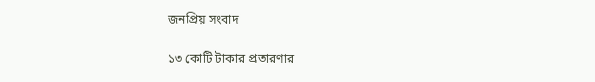জনপ্রিয় সংবাদ

১৩ কোটি টাকার প্রতারণার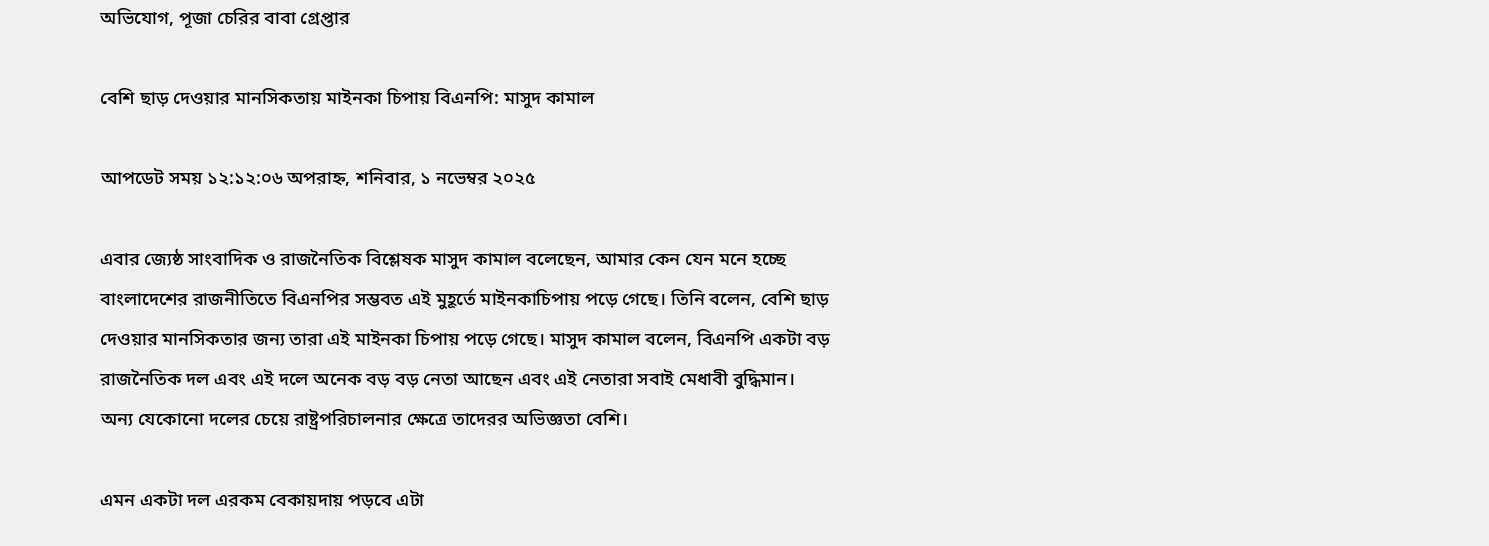অভিযোগ, পূজা চেরির বাবা গ্রেপ্তার

বেশি ছাড় দেওয়ার মানসিকতায় মাইনকা চিপায় বিএনপি: মাসুদ কামাল

আপডেট সময় ১২:১২:০৬ অপরাহ্ন, শনিবার, ১ নভেম্বর ২০২৫

এবার জ্যেষ্ঠ সাংবাদিক ও রাজনৈতিক বিশ্লেষক মাসুদ কামাল বলেছেন, আমার কেন যেন মনে হচ্ছে বাংলাদেশের রাজনীতিতে বিএনপির সম্ভবত এই মুহূর্তে মাইনকাচিপায় পড়ে গেছে। তিনি বলেন, বেশি ছাড় দেওয়ার মানসিকতার জন্য তারা এই মাইনকা চিপায় পড়ে গেছে। মাসুদ কামাল বলেন, বিএনপি একটা বড় রাজনৈতিক দল এবং এই দলে অনেক বড় বড় নেতা আছেন এবং এই নেতারা সবাই মেধাবী বুদ্ধিমান। অন্য যেকোনো দলের চেয়ে রাষ্ট্রপরিচালনার ক্ষেত্রে তাদেরর অভিজ্ঞতা বেশি।

এমন একটা দল এরকম বেকায়দায় পড়বে এটা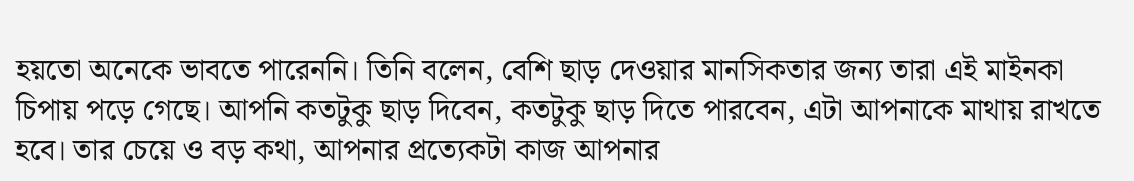হয়তো অনেকে ভাবতে পারেননি। তিনি বলেন, বেশি ছাড় দেওয়ার মানসিকতার জন্য তারা এই মাইনকা চিপায় পড়ে গেছে। আপনি কতটুকু ছাড় দিবেন, কতটুকু ছাড় দিতে পারবেন, এটা আপনাকে মাথায় রাখতে হবে। তার চেয়ে ও বড় কথা, আপনার প্রত্যেকটা কাজ আপনার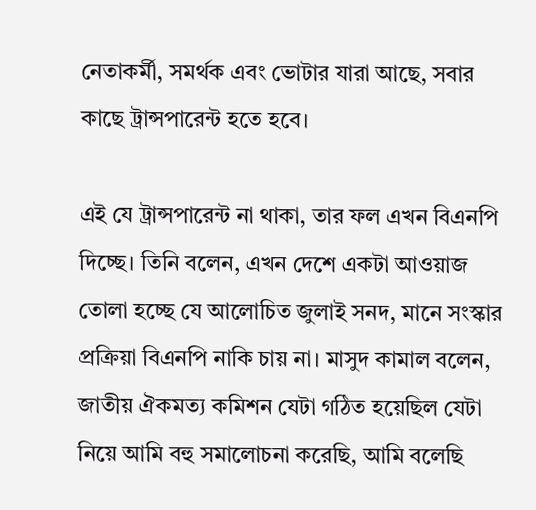নেতাকর্মী, সমর্থক এবং ভোটার যারা আছে, সবার কাছে ট্রান্সপারেন্ট হতে হবে।

এই যে ট্রান্সপারেন্ট না থাকা, তার ফল এখন বিএনপি দিচ্ছে। তিনি বলেন, এখন দেশে একটা আওয়াজ তোলা হচ্ছে যে আলোচিত জুলাই সনদ, মানে সংস্কার প্রক্রিয়া বিএনপি নাকি চায় না। মাসুদ কামাল বলেন, জাতীয় ঐকমত্য কমিশন যেটা গঠিত হয়েছিল যেটা নিয়ে আমি বহু সমালোচনা করেছি, আমি বলেছি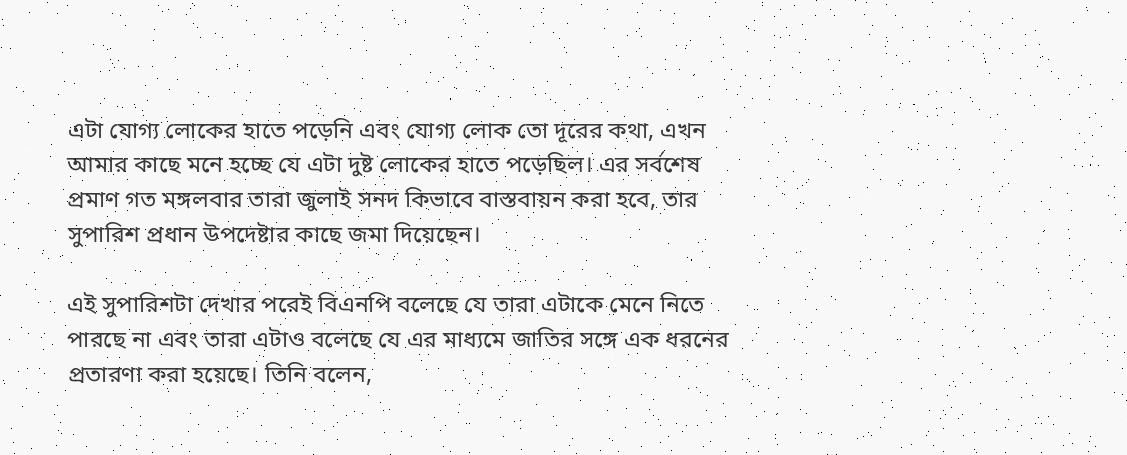এটা যোগ্য লোকের হাতে পড়েনি এবং যোগ্য লোক তো দূরের কথা, এখন আমার কাছে মনে হচ্ছে যে এটা দুষ্ট লোকের হাতে পড়েছিল। এর সর্বশেষ প্রমাণ গত মঙ্গলবার তারা জুলাই সনদ কিভাবে বাস্তবায়ন করা হবে, তার সুপারিশ প্রধান উপদেষ্টার কাছে জমা দিয়েছেন।

এই সুপারিশটা দেখার পরেই বিএনপি বলেছে যে তারা এটাকে মেনে নিতে পারছে না এবং তারা এটাও বলেছে যে এর মাধ্যমে জাতির সঙ্গে এক ধরনের প্রতারণা করা হয়েছে। তিনি বলেন,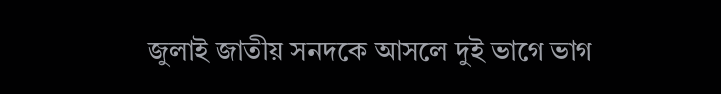জুলাই জাতীয় সনদকে আসলে দুই ভাগে ভাগ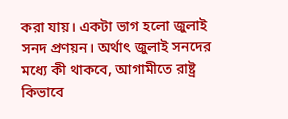করা যায়। একটা ভাগ হলো জুলাই সনদ প্রণয়ন। অর্থাৎ জুলাই সনদের মধ্যে কী থাকবে, আগামীতে রাষ্ট্র কিভাবে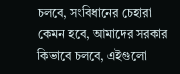চলবে, সংবিধানের চেহারা কেমন হবে, আমাদের সরকার কিভাবে চলবে, এইগুলো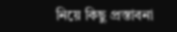নিয়ে কিছু প্রস্তাবনা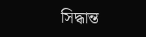সিদ্ধান্ত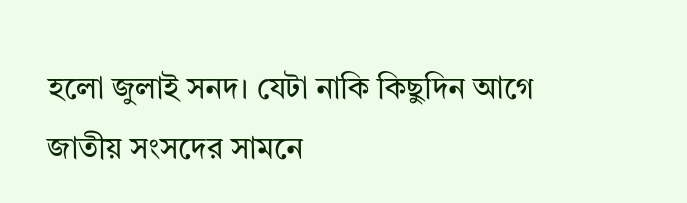হলো জুলাই সনদ। যেটা নাকি কিছুদিন আগে জাতীয় সংসদের সামনে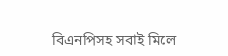বিএনপিসহ সবাই মিলে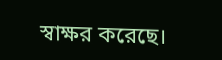স্বাক্ষর করেছে।